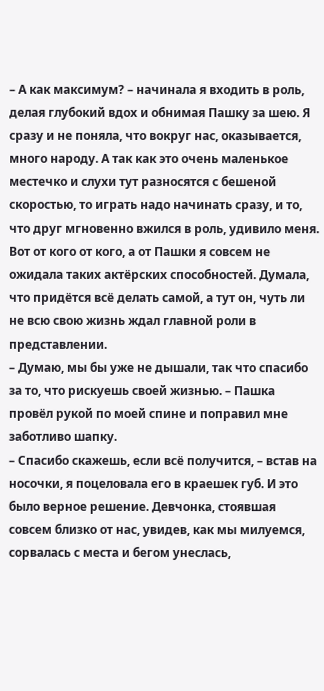– А как максимум? – начинала я входить в роль, делая глубокий вдох и обнимая Пашку за шею. Я сразу и не поняла, что вокруг нас, оказывается, много народу. А так как это очень маленькое местечко и слухи тут разносятся с бешеной скоростью, то играть надо начинать сразу, и то, что друг мгновенно вжился в роль, удивило меня. Вот от кого от кого, а от Пашки я совсем не ожидала таких актёрских способностей. Думала, что придётся всё делать самой, а тут он, чуть ли не всю свою жизнь ждал главной роли в представлении.
– Думаю, мы бы уже не дышали, так что спасибо за то, что рискуешь своей жизнью. – Пашка провёл рукой по моей спине и поправил мне заботливо шапку.
– Спасибо скажешь, если всё получится, – встав на носочки, я поцеловала его в краешек губ. И это было верное решение. Девчонка, стоявшая совсем близко от нас, увидев, как мы милуемся, сорвалась с места и бегом унеслась,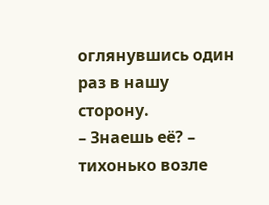оглянувшись один раз в нашу сторону.
– Знаешь её? – тихонько возле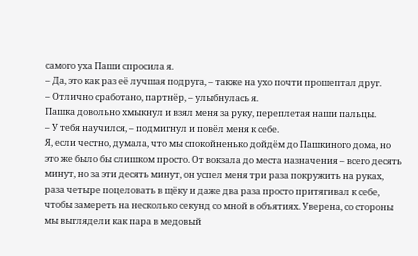самого уха Паши спросила я.
– Да, это как раз её лучшая подруга, – также на ухо почти прошептал друг.
– Отлично сработано, партнёр, – улыбнулась я.
Пашка довольно хмыкнул и взял меня за руку, переплетая наши пальцы.
– У тебя научился, – подмигнул и повёл меня к себе.
Я, если честно, думала, что мы спокойненько дойдём до Пашкиного дома, но это же было бы слишком просто. От вокзала до места назначения – всего десять минут, но за эти десять минут, он успел меня три раза покружить на руках, раза четыре поцеловать в щёку и даже два раза просто притягивал к себе, чтобы замереть на несколько секунд со мной в объятиях. Уверена, со стороны мы выглядели как пара в медовый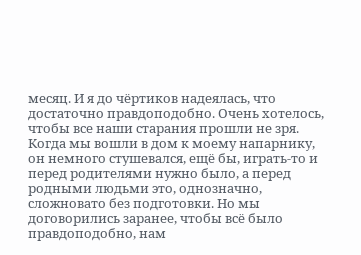месяц. И я до чёртиков надеялась, что достаточно правдоподобно. Очень хотелось, чтобы все наши старания прошли не зря.
Когда мы вошли в дом к моему напарнику, он немного стушевался, ещё бы, играть-то и перед родителями нужно было, а перед родными людьми это, однозначно, сложновато без подготовки. Но мы договорились заранее, чтобы всё было правдоподобно, нам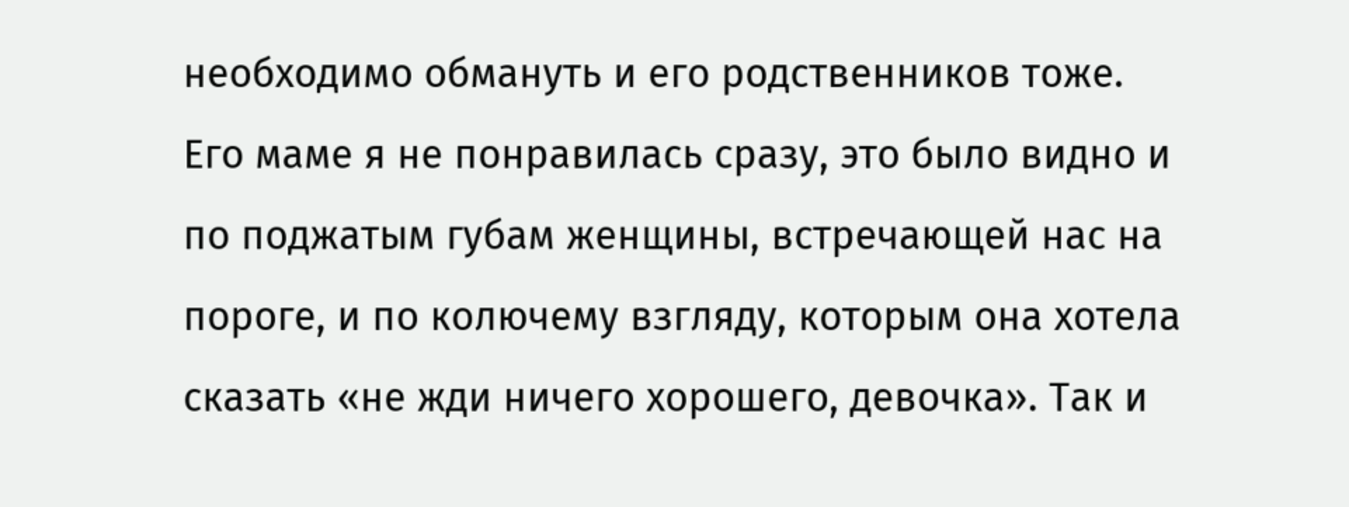необходимо обмануть и его родственников тоже.
Его маме я не понравилась сразу, это было видно и по поджатым губам женщины, встречающей нас на пороге, и по колючему взгляду, которым она хотела сказать «не жди ничего хорошего, девочка». Так и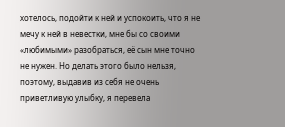хотелось, подойти к ней и успокоить, что я не мечу к ней в невестки, мне бы со своими «любимыми» разобраться, её сын мне точно не нужен. Но делать этого было нельзя, поэтому, выдавив из себя не очень приветливую улыбку, я перевела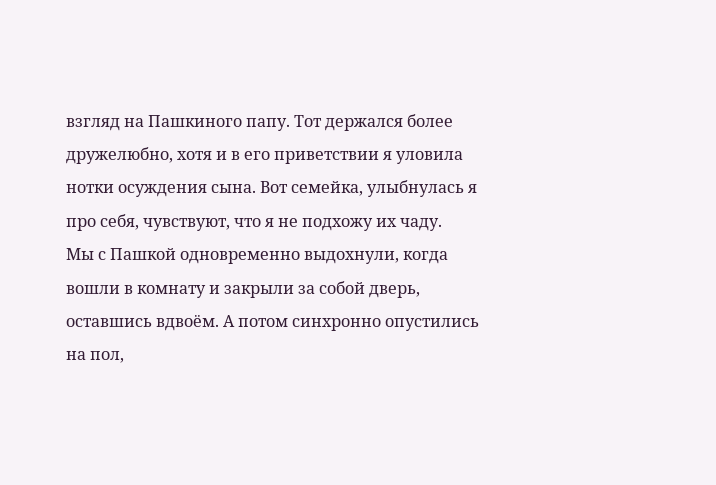взгляд на Пашкиного папу. Тот держался более дружелюбно, хотя и в его приветствии я уловила нотки осуждения сына. Вот семейка, улыбнулась я про себя, чувствуют, что я не подхожу их чаду.
Мы с Пашкой одновременно выдохнули, когда вошли в комнату и закрыли за собой дверь, оставшись вдвоём. А потом синхронно опустились на пол,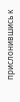прислонившись к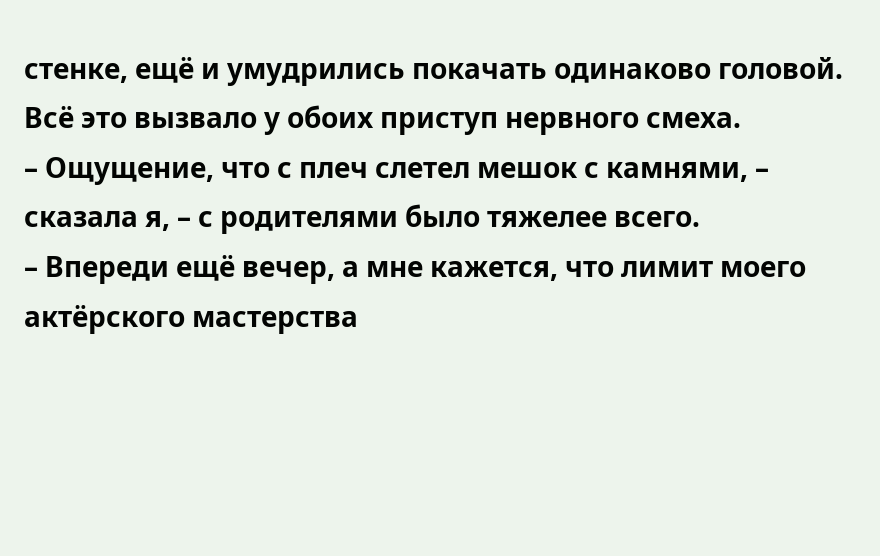стенке, ещё и умудрились покачать одинаково головой. Всё это вызвало у обоих приступ нервного смеха.
– Ощущение, что с плеч слетел мешок с камнями, – сказала я, – с родителями было тяжелее всего.
– Впереди ещё вечер, а мне кажется, что лимит моего актёрского мастерства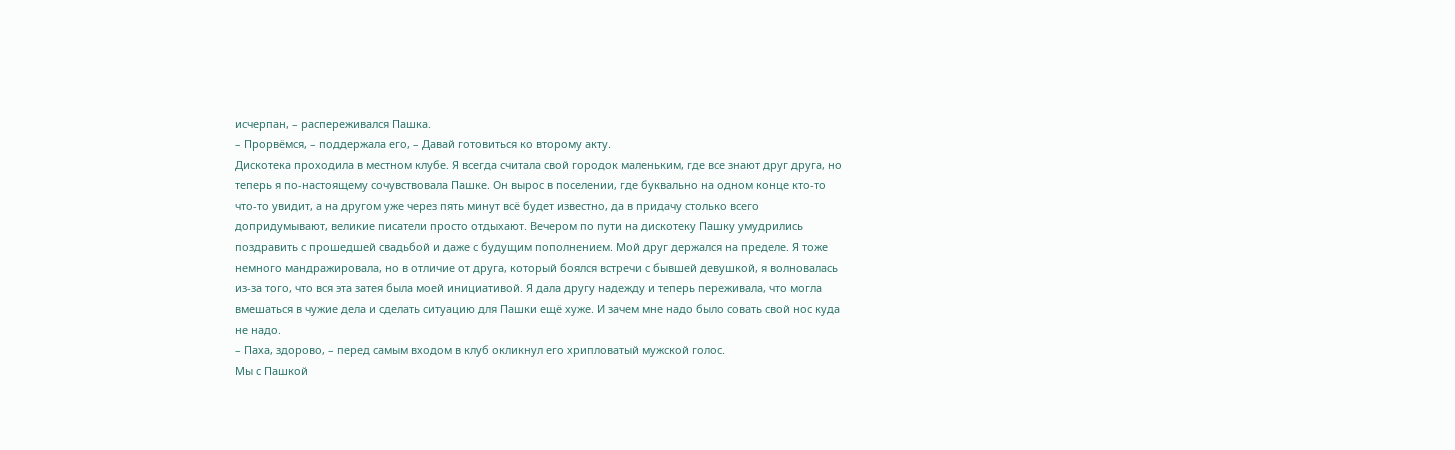исчерпан, – распереживался Пашка.
– Прорвёмся, – поддержала его, – Давай готовиться ко второму акту.
Дискотека проходила в местном клубе. Я всегда считала свой городок маленьким, где все знают друг друга, но теперь я по-настоящему сочувствовала Пашке. Он вырос в поселении, где буквально на одном конце кто-то что-то увидит, а на другом уже через пять минут всё будет известно, да в придачу столько всего допридумывают, великие писатели просто отдыхают. Вечером по пути на дискотеку Пашку умудрились поздравить с прошедшей свадьбой и даже с будущим пополнением. Мой друг держался на пределе. Я тоже немного мандражировала, но в отличие от друга, который боялся встречи с бывшей девушкой, я волновалась из-за того, что вся эта затея была моей инициативой. Я дала другу надежду и теперь переживала, что могла вмешаться в чужие дела и сделать ситуацию для Пашки ещё хуже. И зачем мне надо было совать свой нос куда не надо.
– Паха, здорово, – перед самым входом в клуб окликнул его хрипловатый мужской голос.
Мы с Пашкой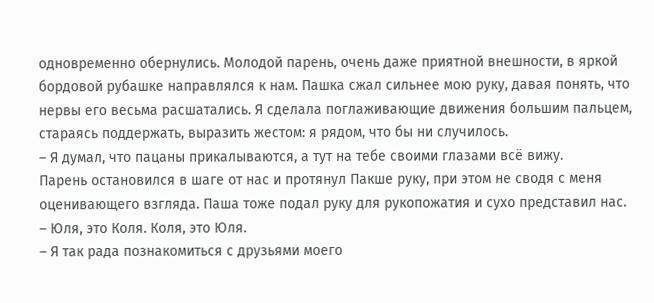одновременно обернулись. Молодой парень, очень даже приятной внешности, в яркой бордовой рубашке направлялся к нам. Пашка сжал сильнее мою руку, давая понять, что нервы его весьма расшатались. Я сделала поглаживающие движения большим пальцем, стараясь поддержать, выразить жестом: я рядом, что бы ни случилось.
– Я думал, что пацаны прикалываются, а тут на тебе своими глазами всё вижу.
Парень остановился в шаге от нас и протянул Пакше руку, при этом не сводя с меня оценивающего взгляда. Паша тоже подал руку для рукопожатия и сухо представил нас.
– Юля, это Коля. Коля, это Юля.
– Я так рада познакомиться с друзьями моего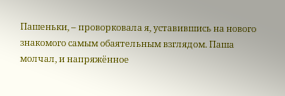Пашеньки, – проворковала я, уставившись на нового знакомого самым обаятельным взглядом. Паша молчал, и напряжённое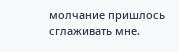молчание пришлось сглаживать мне.